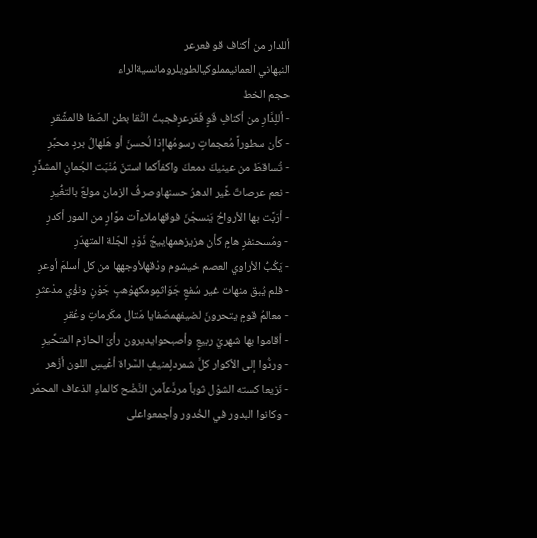أللدار من أكناف قو فعرعر
النبهاني العمانيمملوكيالطويلرومانسيةالراء
حجم الخط
- أللِدَّارِ من أكنافِ قَوٍ فَعَرعرِفجبتُ النَّقا بطن الصّفا فالمشَّقرِ
- كأن سطوراً مُعجماتٍ رسومُهاإذا لُحسنَ أو هَلهالُ بردٍ محبَّرِ
- تُساقطَ من عينيكَ دمعكَ واكفاًكما استنّ مُنْبَت الجُمانِ المشذَّرِ
- نعم عرصاتٌ غَّير الدهرُ حسنهاوصرفُ الزمان مولعٌ بالتغُّيرِ
- أرَبَّت بها الأرواحُ يَنسجْنَ فوقهاملاءآت موَّارٍ من المور أكدرِ
- ومُسحنفرٍ هامٍ كأن هزيزهمهاييجُ ذَوْدِ الجّلة المتهدّرِ
- يَكُبُّ الأراوي العصم خيشوم ودْقهلأوجهها من كل أسلمَ أوعرِ
- فلم يُبق منهات غير سُفعٍ جَوَاثمٍومكهوْهبٍ جَوْنٍ ونؤْي مدْعثرِ
- معالمُ قومٍ يتحرونَ لضيفهمصَفايا مَتال مكَرماتِ وعُقرِ
- أقاموا بها شهريْ ربيعٍ وأصبحوايديرون رأىَ الحازم المتحِّيرِ
- وردُّوا إلى الأكوار كلَّ شمردلٍمنيفِ السَّراة أعْيسِ اللون أزْهر
- نَزيعا كسته الشوْل ثوباً مردَّعاًمن النَّضْح كالماءِ الذعاف المحمّر
- وكانوا البدور في الخُدور وأجمعواعلى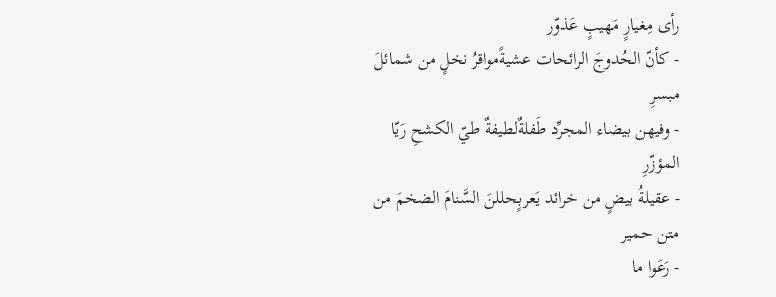رأى مِغيارٍ مَهيبٍ عَذوّر
- كأنّ الحُدوجَ الرائحات عشيةًمواقرُ نخلٍ من شمائلَ مبسرِ
- وفيهن بيضاء المجرِّد طَفلةٌلطيفةٌ طيّ الكشحِ رَيّا المؤزّرِ
- عقيلةُ بيضٍ من خرائد يَعربٍحللنَ السَّنامَ الضخمَ من متن حمير
- رَعَوا ما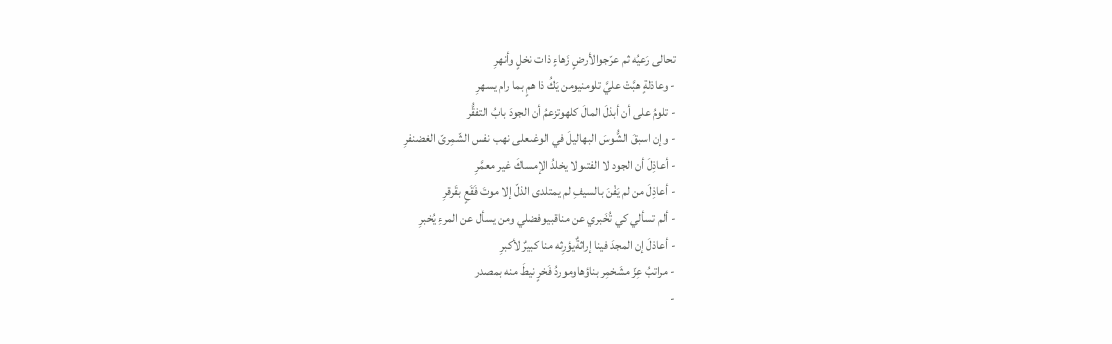تحالى رَعيُه ثم عرّجوالأرضٍ زَهاءٍ ذات نخلٍ وأنهرِ
- وعاذلةٍ هبَّتْ عليَّ تلومنيومن يَكُ ذا همٍ بما رام يسهرِ
- تلومُ على أن أبذلَ المالَ كلهوتزعمُ أن الجودَ بابُ التفقُّر
- وإن اسبقَ الشُّوسَ البهاليلَ في الوغىعلى نهب نفس الشّمِرىّ الغضنفرِ
- أعاذِلَ أن الجود لا الفتىولا يخلدُ الإمساكَ غير معمَّرِ
- أعاذِلَ من لم يَفْنَ بالسيفِ لم يمتلدى الذلّ إلا موتَ فَقَعٍ بقَرقرِ
- ألم تسألي كي تُخَبري عن مناقبيوفضلي ومن يسأل عن المرءِ يُخبرِ
- أعاذلَ إن المجدَ فينا إراثةٌيؤرِثه منا كبيرٌ لأكبرِ
- مراتبُ عِزّ مشَخمِر بناؤهاوموردُ فَخرٍ نيطَ منه بمصدر
-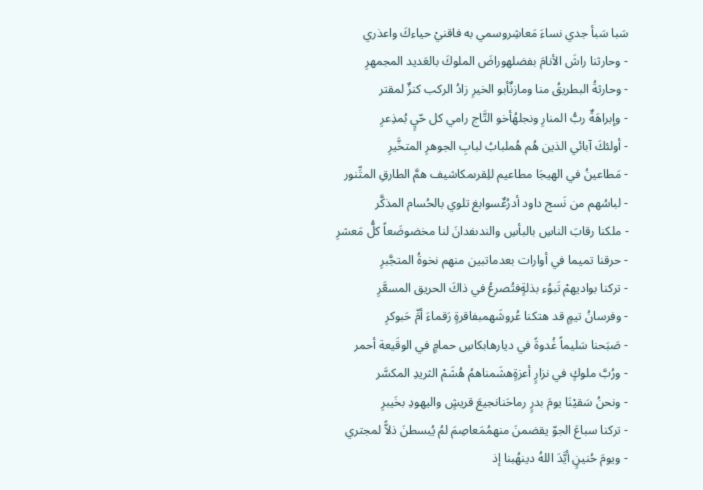سَبا سَبأ جدي نساءَ مَعاشِروسمي به فاقنيْ حياءكَ واعذري
- وحارثنا راشَ الأنامَ بفضلهوراضَ الملوكَ بالعَديد المجمهرِ
- وحارثةُ البطريقُ منا ومازنٌأبو الخيرِ زادُ الركب كنزٌ لمقتر
- وإبراهَةٌ ربُّ المنارِ ونجلهُأخو التَّاج رامي كل حّيٍ بُمذِعرِ
- أولئكَ آبائي الذين هُم هُملبابُ لبابِ الجوهرِ المتخَّيرِ
- مَطاعينُ في الهيجَا مطاعيم للِقرىمكاشيف همَّ الطارقِ المتِّنور
- لباسُهم من نَسج داود أدرُعٌسوابغ تلوي بالحُسام المذكَّر
- ملكنا رقابَ الناسِ بالبأسِ والندىفدانَ لنا مخضوضَعاً كلُّ مَعشرِ
- حرقنا تميما في أوارات بعدماتبين منهم نخوةُ المتجَّبرِ
- تركنا بواديهمْ تَبوُء بذلةٍفتُصرعُ في ذاكَ الحريق المسعَّرِ
- وفرسانُ تيمٍ قد هتكنا عُروشَهمبفاقرةٍ رَقماءَ أمِّ حَبوكرِ
- صَبَحنا سَليماً غُدوةً في ديارهابكاسِ حمامٍ في الوقَيعة أحمر
- ورُبَّ ملوكٍ في نزارٍ أعزةٍهشَمناهمُ هُشَمْ الثريدِ المكسَّر
- ونحنُ سَقيْنَا يومَ بدرٍ رماحَنانجيعَ قريشٍ واليهودِ بخَيبرِ
- تركنا سباعَ الجوّ يقضمنَ منهمُمَعاصِمَ لمُ يُبسطنَ ذلاًّ لمجتري
- ويومَ حُنينٍ أيَّدَ اللهُ دينهُبنا إذ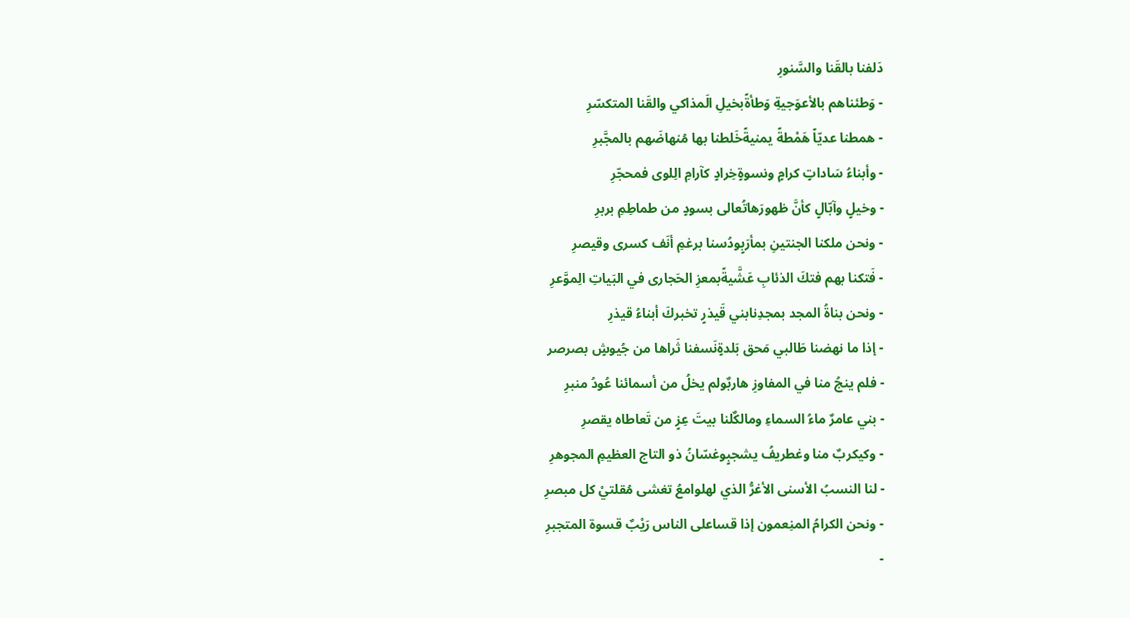دَلفنا بالقَنا والسَّنورِ
- وَطئناهم بالأعوَجيةِ وَطأةًبخيلِ الَمذاكي والقَنا المتكسّرِ
- همطنا عديّاً هَمْطةً يمنيةًخَلطنا بها مُنهاضَهم بالمجَّبرِ
- وأبناءُ سَاداتٍ كرامٍ ونسوةٍخِرادٍ كآرامِ الِلوى فمحجّرِ
- وخيلٍ وآبّالٍ كأنَّ ظهورَهاتُعالى بسودٍ من طماطِمِ بربرِ
- ونحن ملكنا الجنتينِ بمأرَبٍودُسنا برغمِ أنَف كسرى وقيصرِ
- فَتكنا بهم فتكَ الذئابِ عَشَّيةًبمعزِ الحَجارى في البَياتِ الِموَّعرِ
- ونحن بناةُ المجد بمجدِنابني قَيذرٍ تخبركَ أبناءُ قيذرِ
- إذا ما نهضنا طَالبي مَحق بَلدةٍنَسفنا ثَراها من جُيوشٍ بصرصر
- فلم ينجُ منا في المفاوزِ هاربٌولم يخلُ من أسمائنا عُودُ منبرِ
- بني عامرٌ ماءُ السماءِ ومالكٌلنا بيتَ عِزٍ من تَعاطاه يقصرِ
- وكيكربٌ منا وغطريفُ يشجبٍوغسّانُ ذو التاج العظيمِ المجوهرِ
- لنا النسبُ الأسنى الأغرُّ الذي لهلوامعُ تغشى مُقلتيْ كل مبصرِ
- ونحن الكرامُ المنِعمون إذا قساعلى الناس رَيْبٌ قسوة المتجبرِ
-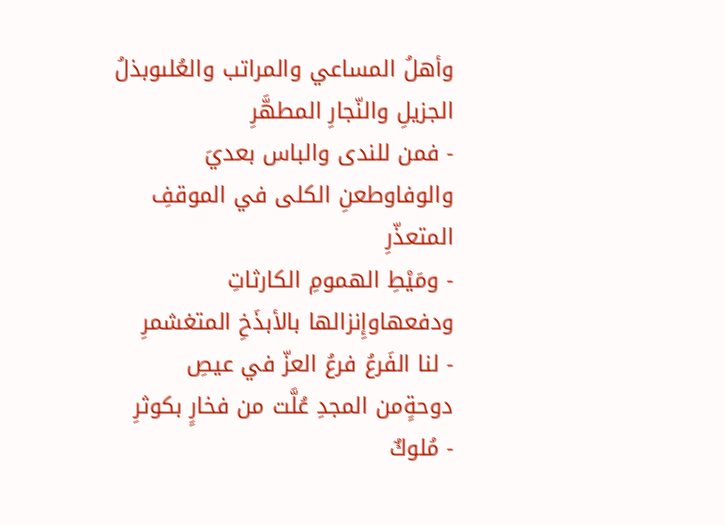وأهلُ المساعي والمراتب والعُلىوبذلُ الجزيلِ والنّجارِ المطهَّرِ
- فمن للندى والباس بعديَ والوفاوطعنِ الكلى في الموقفِ المتعذّرِ
- ومَيْطِ الهمومِ الكارثاتِ ودفعهاوإِنزالها بالأبذَخِ المتغشمرِ
- لنا الفَرعُ فرعُ العزّ في عيصِ دوحةٍمن المجدِ عُلَّت من فخارٍ بكوثرِ
- مُلوكٌ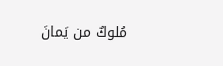مُلوكٌ من يَمانَ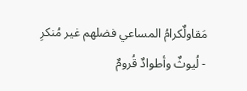مَقاولٌكرامُ المساعي فضلهم غير مُنكرِ
- لُيوثٌ وأطوادٌ قُرومٌ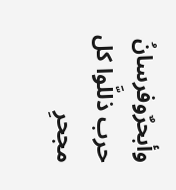وأبحرٌوفرسانُ حرب ذللَّوا كل مجحرِ